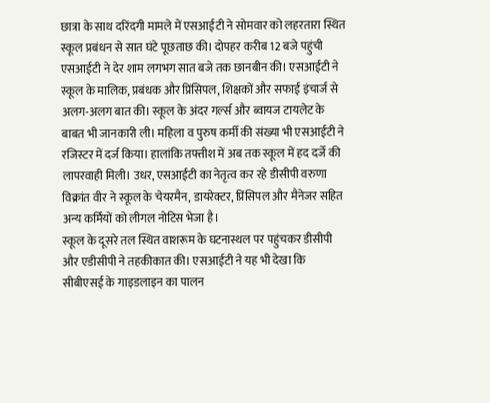छात्रा के साथ दरिंदगी मामले में एसआईटी ने सोमवार को लहरतारा स्थित स्कूल प्रबंधन से सात घंटे पूछताछ की। दोपहर करीब 12 बजे पहुंची एसआईटी ने देर शाम लगभग सात बजे तक छानबीन की। एसआईटी ने स्कूल के मालिक, प्रबंधक और प्रिंसिपल, शिक्षकों और सफाई इंचार्ज से अलग-अलग बात की। स्कूल के अंदर गर्ल्स और ब्वायज टायलेट के बाबत भी जानकारी ली। महिला व पुरुष कर्मी की संख्या भी एसआईटी ने रजिस्टर में दर्ज किया। हालांकि तफ्तीश में अब तक स्कूल में हद दर्जे की लापरवाही मिली। उधर, एसआईटी का नेतृत्व कर रहे डीसीपी वरुणा विक्रांत वीर ने स्कूल के चेयरमैन, डायरेक्टर, प्रिंसिपल और मैनेजर सहित अन्य कर्मियों को लीगल नोटिस भेजा है।
स्कूल के दूसरे तल स्थित वाशरूम के घटनास्थल पर पहुंचकर डीसीपी और एडीसीपी ने तहकीकात की। एसआईटी ने यह भी देखा कि सीबीएसई के गाइडलाइन का पालन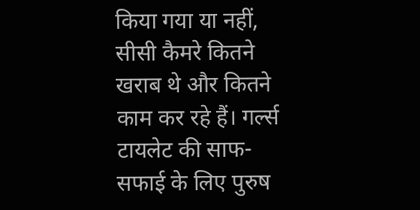किया गया या नहीं, सीसी कैमरे कितने खराब थे और कितने काम कर रहे हैं। गर्ल्स टायलेट की साफ-सफाई के लिए पुरुष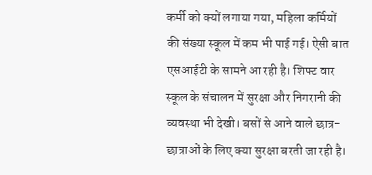कर्मी को क्यों लगाया गया, महिला कर्मियों की संख्या स्कूल में कम भी पाई गई। ऐसी बात एसआईटी के सामने आ रही है। शिफ्ट वार स्कूल के संचालन में सुरक्षा और निगरानी की व्यवस्था भी देखी। बसों से आने वाले छात्र-छात्राओं के लिए क्या सुरक्षा बरती जा रही है।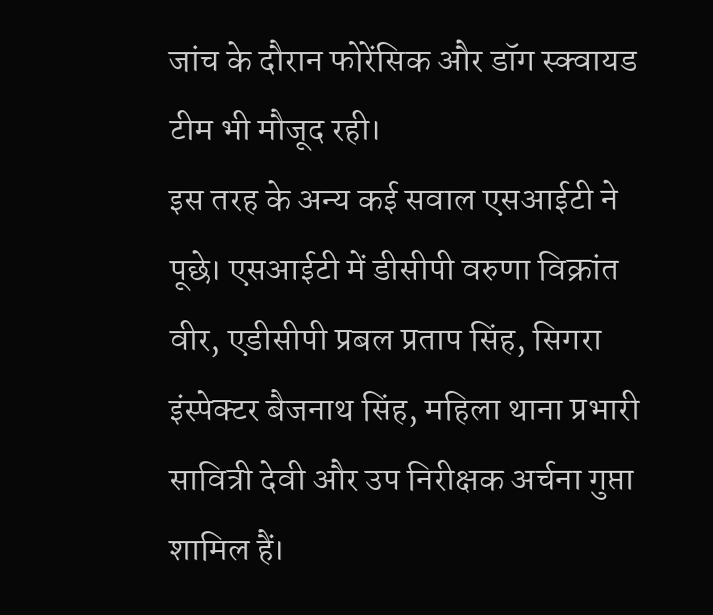जांच के दौरान फोरेंसिक और डॉग स्क्वायड टीम भी मौजूद रही।
इस तरह के अन्य कई सवाल एसआईटी ने पूछे। एसआईटी में डीसीपी वरुणा विक्रांत वीर, एडीसीपी प्रबल प्रताप सिंह, सिगरा इंस्पेक्टर बैजनाथ सिंह, महिला थाना प्रभारी सावित्री देवी और उप निरीक्षक अर्चना गुप्ता शामिल हैं।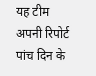यह टीम अपनी रिपोर्ट पांच दिन के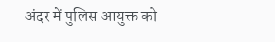अंदर में पुलिस आयुक्त को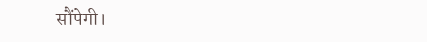सौंपेगी।